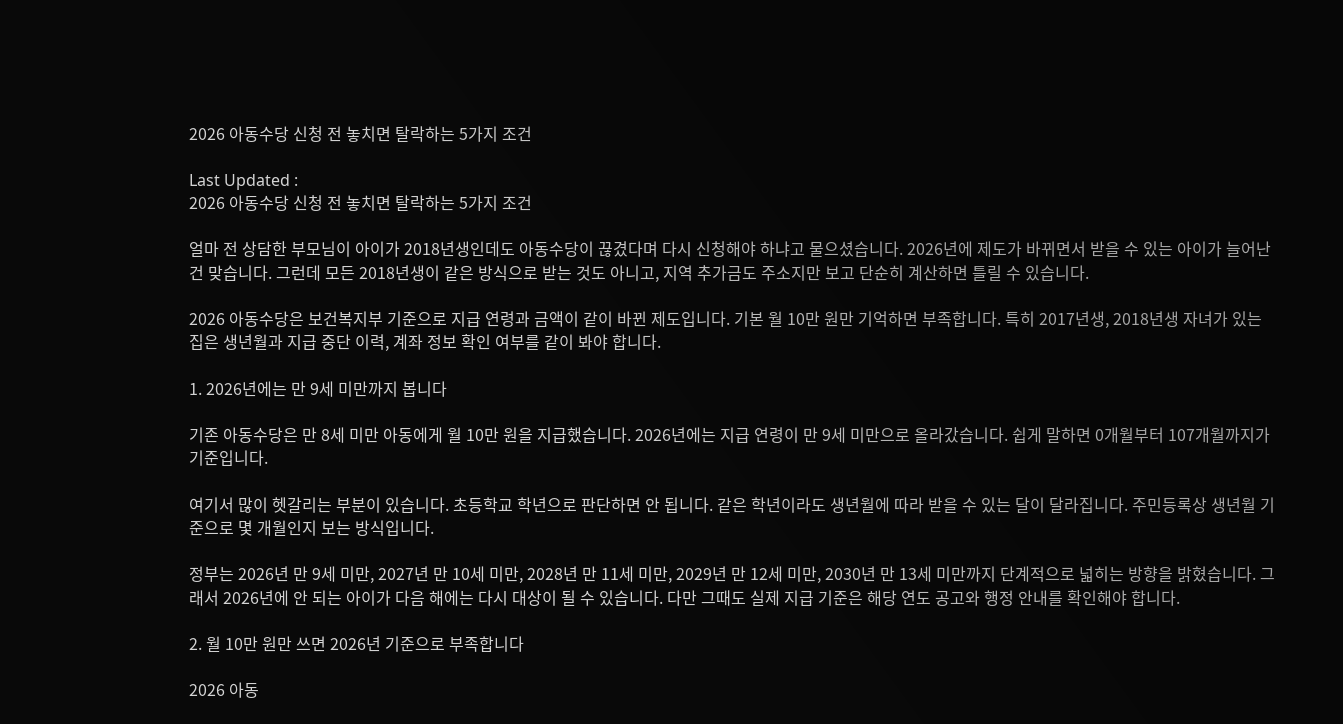2026 아동수당 신청 전 놓치면 탈락하는 5가지 조건

Last Updated :
2026 아동수당 신청 전 놓치면 탈락하는 5가지 조건

얼마 전 상담한 부모님이 아이가 2018년생인데도 아동수당이 끊겼다며 다시 신청해야 하냐고 물으셨습니다. 2026년에 제도가 바뀌면서 받을 수 있는 아이가 늘어난 건 맞습니다. 그런데 모든 2018년생이 같은 방식으로 받는 것도 아니고, 지역 추가금도 주소지만 보고 단순히 계산하면 틀릴 수 있습니다.

2026 아동수당은 보건복지부 기준으로 지급 연령과 금액이 같이 바뀐 제도입니다. 기본 월 10만 원만 기억하면 부족합니다. 특히 2017년생, 2018년생 자녀가 있는 집은 생년월과 지급 중단 이력, 계좌 정보 확인 여부를 같이 봐야 합니다.

1. 2026년에는 만 9세 미만까지 봅니다

기존 아동수당은 만 8세 미만 아동에게 월 10만 원을 지급했습니다. 2026년에는 지급 연령이 만 9세 미만으로 올라갔습니다. 쉽게 말하면 0개월부터 107개월까지가 기준입니다.

여기서 많이 헷갈리는 부분이 있습니다. 초등학교 학년으로 판단하면 안 됩니다. 같은 학년이라도 생년월에 따라 받을 수 있는 달이 달라집니다. 주민등록상 생년월 기준으로 몇 개월인지 보는 방식입니다.

정부는 2026년 만 9세 미만, 2027년 만 10세 미만, 2028년 만 11세 미만, 2029년 만 12세 미만, 2030년 만 13세 미만까지 단계적으로 넓히는 방향을 밝혔습니다. 그래서 2026년에 안 되는 아이가 다음 해에는 다시 대상이 될 수 있습니다. 다만 그때도 실제 지급 기준은 해당 연도 공고와 행정 안내를 확인해야 합니다.

2. 월 10만 원만 쓰면 2026년 기준으로 부족합니다

2026 아동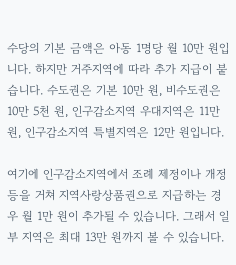수당의 기본 금액은 아동 1명당 월 10만 원입니다. 하지만 거주지역에 따라 추가 지급이 붙습니다. 수도권은 기본 10만 원, 비수도권은 10만 5천 원, 인구감소지역 우대지역은 11만 원, 인구감소지역 특별지역은 12만 원입니다.

여기에 인구감소지역에서 조례 제정이나 개정 등을 거쳐 지역사랑상품권으로 지급하는 경우 월 1만 원이 추가될 수 있습니다. 그래서 일부 지역은 최대 13만 원까지 볼 수 있습니다.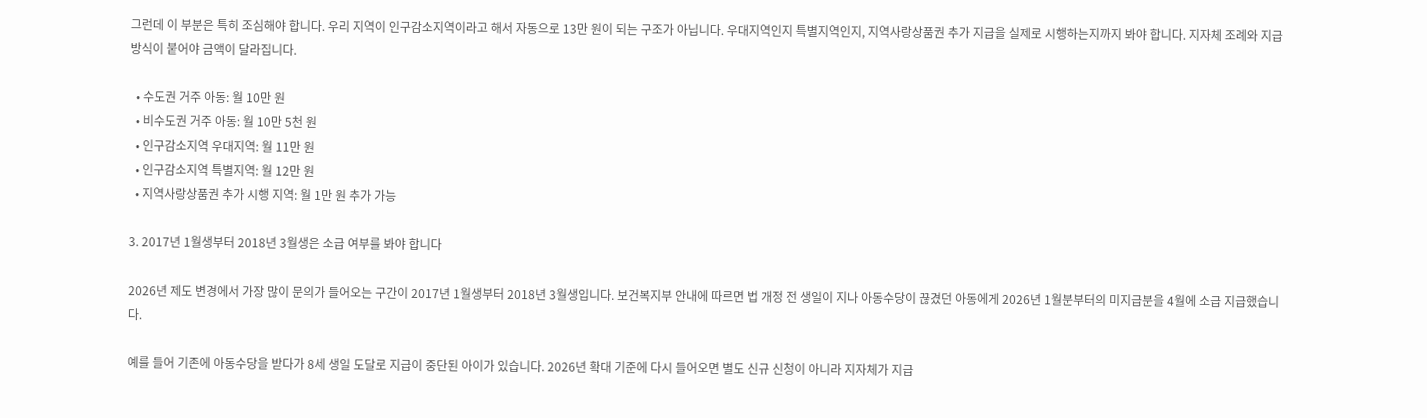그런데 이 부분은 특히 조심해야 합니다. 우리 지역이 인구감소지역이라고 해서 자동으로 13만 원이 되는 구조가 아닙니다. 우대지역인지 특별지역인지, 지역사랑상품권 추가 지급을 실제로 시행하는지까지 봐야 합니다. 지자체 조례와 지급 방식이 붙어야 금액이 달라집니다.

  • 수도권 거주 아동: 월 10만 원
  • 비수도권 거주 아동: 월 10만 5천 원
  • 인구감소지역 우대지역: 월 11만 원
  • 인구감소지역 특별지역: 월 12만 원
  • 지역사랑상품권 추가 시행 지역: 월 1만 원 추가 가능

3. 2017년 1월생부터 2018년 3월생은 소급 여부를 봐야 합니다

2026년 제도 변경에서 가장 많이 문의가 들어오는 구간이 2017년 1월생부터 2018년 3월생입니다. 보건복지부 안내에 따르면 법 개정 전 생일이 지나 아동수당이 끊겼던 아동에게 2026년 1월분부터의 미지급분을 4월에 소급 지급했습니다.

예를 들어 기존에 아동수당을 받다가 8세 생일 도달로 지급이 중단된 아이가 있습니다. 2026년 확대 기준에 다시 들어오면 별도 신규 신청이 아니라 지자체가 지급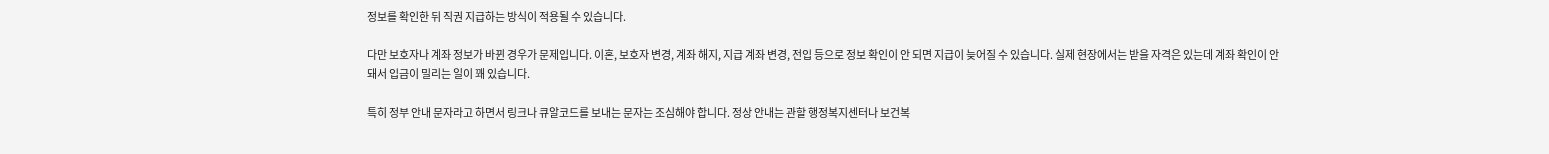정보를 확인한 뒤 직권 지급하는 방식이 적용될 수 있습니다.

다만 보호자나 계좌 정보가 바뀐 경우가 문제입니다. 이혼, 보호자 변경, 계좌 해지, 지급 계좌 변경, 전입 등으로 정보 확인이 안 되면 지급이 늦어질 수 있습니다. 실제 현장에서는 받을 자격은 있는데 계좌 확인이 안 돼서 입금이 밀리는 일이 꽤 있습니다.

특히 정부 안내 문자라고 하면서 링크나 큐알코드를 보내는 문자는 조심해야 합니다. 정상 안내는 관할 행정복지센터나 보건복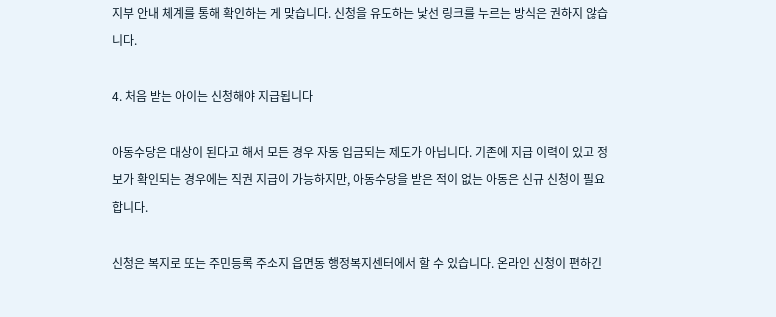지부 안내 체계를 통해 확인하는 게 맞습니다. 신청을 유도하는 낯선 링크를 누르는 방식은 권하지 않습니다.

4. 처음 받는 아이는 신청해야 지급됩니다

아동수당은 대상이 된다고 해서 모든 경우 자동 입금되는 제도가 아닙니다. 기존에 지급 이력이 있고 정보가 확인되는 경우에는 직권 지급이 가능하지만, 아동수당을 받은 적이 없는 아동은 신규 신청이 필요합니다.

신청은 복지로 또는 주민등록 주소지 읍면동 행정복지센터에서 할 수 있습니다. 온라인 신청이 편하긴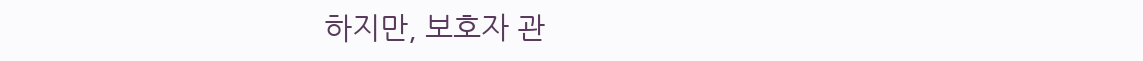하지만, 보호자 관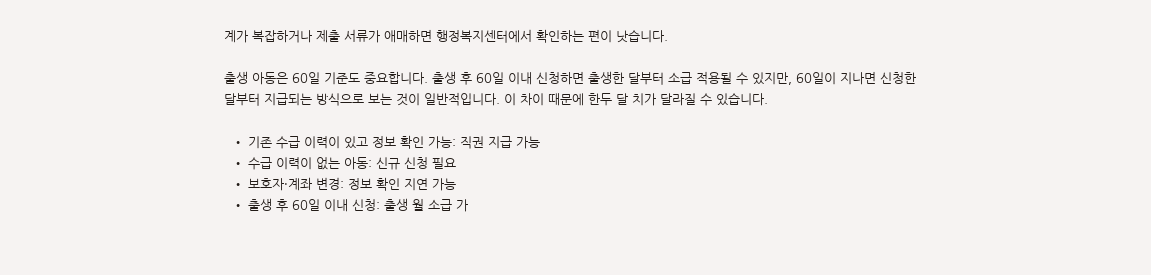계가 복잡하거나 제출 서류가 애매하면 행정복지센터에서 확인하는 편이 낫습니다.

출생 아동은 60일 기준도 중요합니다. 출생 후 60일 이내 신청하면 출생한 달부터 소급 적용될 수 있지만, 60일이 지나면 신청한 달부터 지급되는 방식으로 보는 것이 일반적입니다. 이 차이 때문에 한두 달 치가 달라질 수 있습니다.

  • 기존 수급 이력이 있고 정보 확인 가능: 직권 지급 가능
  • 수급 이력이 없는 아동: 신규 신청 필요
  • 보호자·계좌 변경: 정보 확인 지연 가능
  • 출생 후 60일 이내 신청: 출생 월 소급 가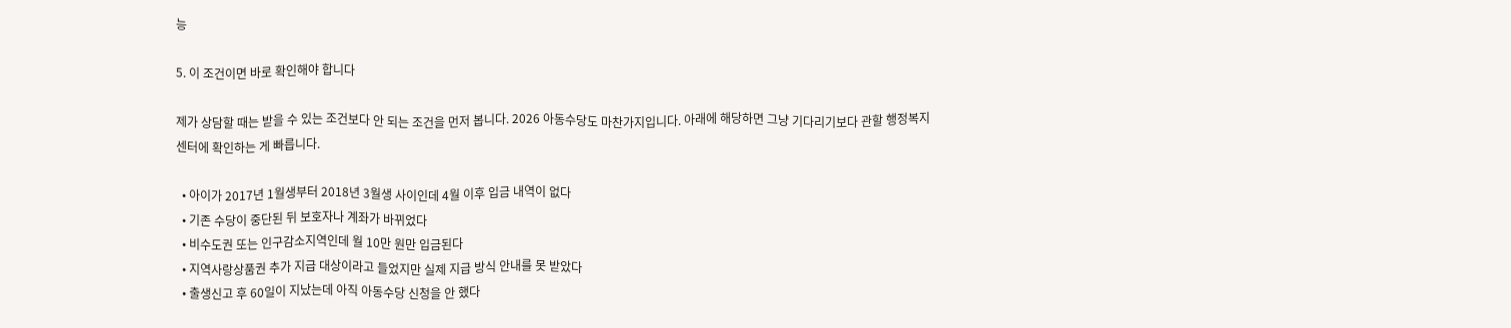능

5. 이 조건이면 바로 확인해야 합니다

제가 상담할 때는 받을 수 있는 조건보다 안 되는 조건을 먼저 봅니다. 2026 아동수당도 마찬가지입니다. 아래에 해당하면 그냥 기다리기보다 관할 행정복지센터에 확인하는 게 빠릅니다.

  • 아이가 2017년 1월생부터 2018년 3월생 사이인데 4월 이후 입금 내역이 없다
  • 기존 수당이 중단된 뒤 보호자나 계좌가 바뀌었다
  • 비수도권 또는 인구감소지역인데 월 10만 원만 입금된다
  • 지역사랑상품권 추가 지급 대상이라고 들었지만 실제 지급 방식 안내를 못 받았다
  • 출생신고 후 60일이 지났는데 아직 아동수당 신청을 안 했다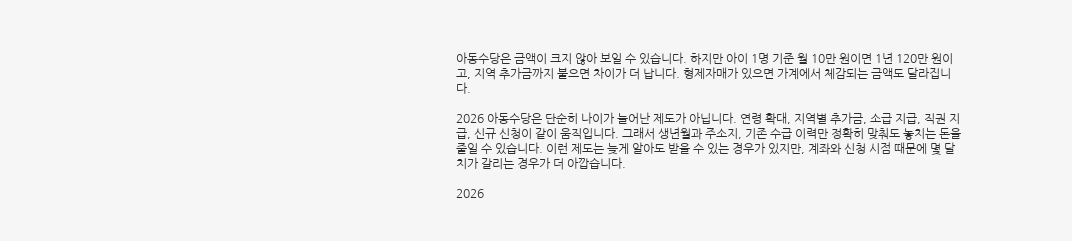아동수당은 금액이 크지 않아 보일 수 있습니다. 하지만 아이 1명 기준 월 10만 원이면 1년 120만 원이고, 지역 추가금까지 붙으면 차이가 더 납니다. 형제자매가 있으면 가계에서 체감되는 금액도 달라집니다.

2026 아동수당은 단순히 나이가 늘어난 제도가 아닙니다. 연령 확대, 지역별 추가금, 소급 지급, 직권 지급, 신규 신청이 같이 움직입니다. 그래서 생년월과 주소지, 기존 수급 이력만 정확히 맞춰도 놓치는 돈을 줄일 수 있습니다. 이런 제도는 늦게 알아도 받을 수 있는 경우가 있지만, 계좌와 신청 시점 때문에 몇 달 치가 갈리는 경우가 더 아깝습니다.

2026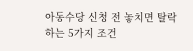아동수당 신청 전 놓치면 탈락하는 5가지 조건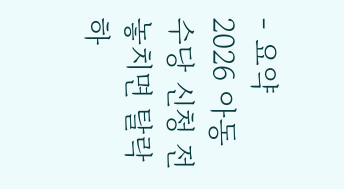- 요약
2026 아동수당 신청 전 놓치면 탈락하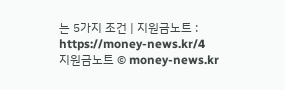는 5가지 조건 | 지원금노트 : https://money-news.kr/4
지원금노트 © money-news.kr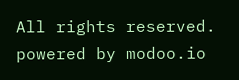All rights reserved. powered by modoo.io